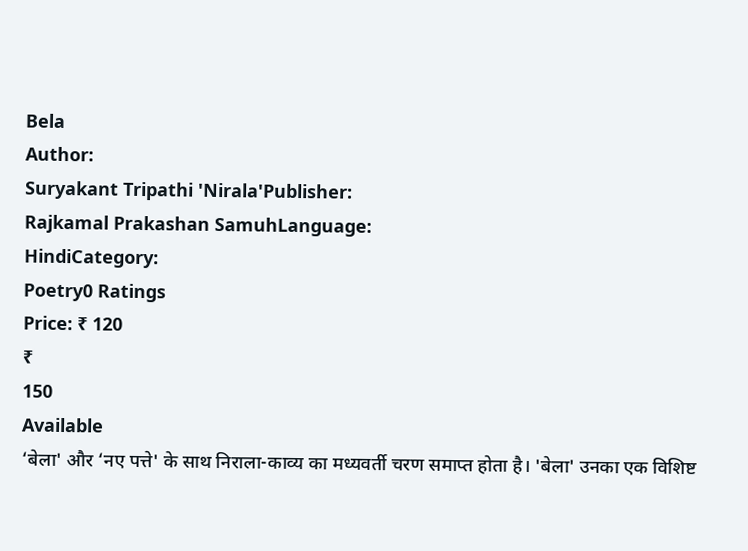Bela
Author:
Suryakant Tripathi 'Nirala'Publisher:
Rajkamal Prakashan SamuhLanguage:
HindiCategory:
Poetry0 Ratings
Price: ₹ 120
₹
150
Available
‘बेला' और ‘नए पत्ते' के साथ निराला-काव्य का मध्यवर्ती चरण समाप्त होता है। 'बेला' उनका एक विशिष्ट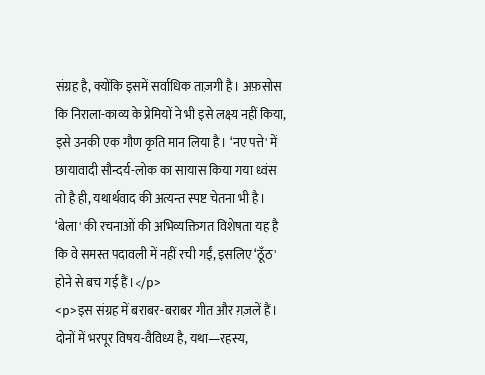संग्रह है, क्योंकि इसमें सर्वाधिक ताज़गी है। अफ़सोस कि निराला-काव्य के प्रेमियों ने भी इसे लक्ष्य नहीं किया, इसे उनकी एक गौण कृति मान लिया है। ‘नए पत्ते' में छायावादी सौन्दर्य-लोक का सायास किया गया ध्वंस तो है ही, यथार्थवाद की अत्यन्त स्पष्ट चेतना भी है। ‘बेला' की रचनाओं की अभिव्यक्तिगत विशेषता यह है कि वे समस्त पदावली में नहीं रची गईं, इसलिए ‘ठूँठ' होने से बच गई हैं।</p>
<p>इस संग्रह में बराबर-बराबर गीत और ग़ज़लें हैं। दोनों में भरपूर विषय-वैविध्य है, यथा—रहस्य,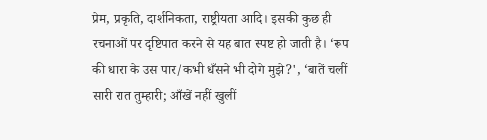प्रेम, प्रकृति, दार्शनिकता, राष्ट्रीयता आदि। इसकी कुछ ही रचनाओं पर दृष्टिपात करने से यह बात स्पष्ट हो जाती है। ‘रूप की धारा के उस पार/कभी धँसने भी दोगे मुझे?', ‘बातें चलीं सारी रात तुम्हारी; आँखें नहीं खुलीं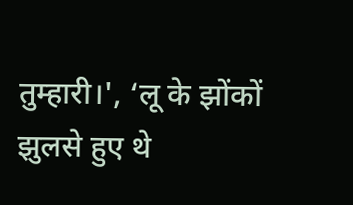तुम्हारी।', ‘लू के झोंकों झुलसे हुए थे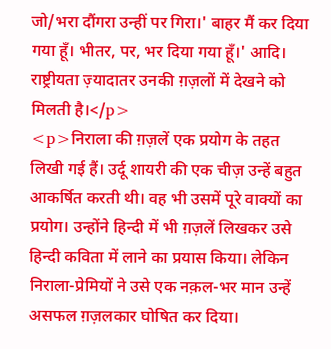जो/भरा दौंगरा उन्हीं पर गिरा।' बाहर मैं कर दिया गया हूँ। भीतर, पर, भर दिया गया हूँ।' आदि। राष्ट्रीयता ज़्यादातर उनकी ग़ज़लों में देखने को मिलती है।</p>
<p>निराला की ग़ज़लें एक प्रयोग के तहत लिखी गई हैं। उर्दू शायरी की एक चीज़ उन्हें बहुत आकर्षित करती थी। वह भी उसमें पूरे वाक्यों का प्रयोग। उन्होंने हिन्दी में भी ग़ज़लें लिखकर उसे हिन्दी कविता में लाने का प्रयास किया। लेकिन निराला-प्रेमियों ने उसे एक नक़ल-भर मान उन्हें असफल ग़ज़लकार घोषित कर दिया।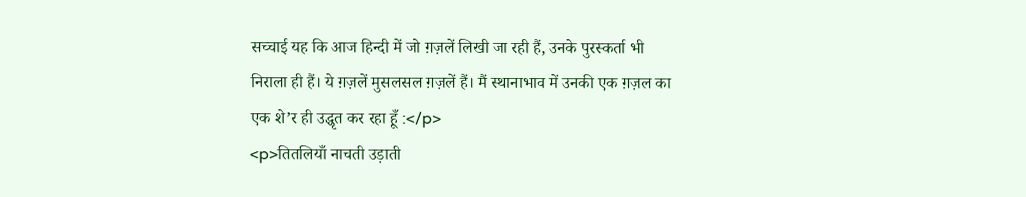सच्चाई यह कि आज हिन्दी में जो ग़ज़लें लिखी जा रही हैं, उनके पुरस्कर्ता भी निराला ही हैं। ये ग़ज़लें मुसलसल ग़ज़लें हैं। मैं स्थानाभाव में उनकी एक ग़ज़ल का एक शे’र ही उद्धृत कर रहा हूँ :</p>
<p>तितलियाँ नाचती उड़ाती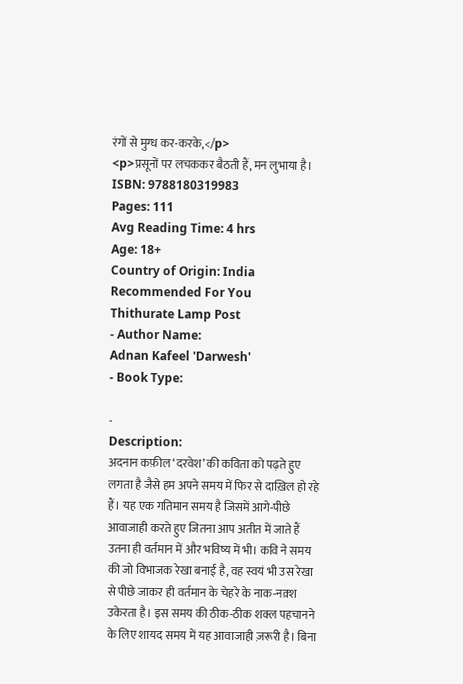रंगों से मुग्ध कर-करके,</p>
<p>प्रसूनों पर लचककर बैठती हैं, मन लुभाया है।
ISBN: 9788180319983
Pages: 111
Avg Reading Time: 4 hrs
Age: 18+
Country of Origin: India
Recommended For You
Thithurate Lamp Post
- Author Name:
Adnan Kafeel 'Darwesh'
- Book Type:

-
Description:
अदनान कफ़ील ‘दरवेश’ की कविता को पढ़ते हुए लगता है जैसे हम अपने समय में फिर से दाख़िल हो रहे हैं। यह एक गतिमान समय है जिसमें आगे-पीछे आवाजाही करते हुए जितना आप अतीत में जाते हैं उतना ही वर्तमान में और भविष्य में भी। कवि ने समय की जो विभाजक रेखा बनाई है, वह स्वयं भी उस रेखा से पीछे जाकर ही वर्तमान के चेहरे के नाक-नक़्श उकेरता है। इस समय की ठीक-ठीक शक्ल पहचानने के लिए शायद समय में यह आवाजाही ज़रूरी है। बिना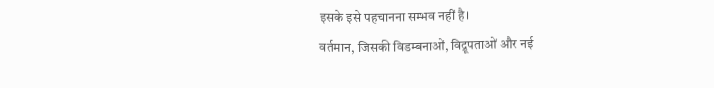इसके इसे पहचानना सम्भव नहीं है।
वर्तमान, जिसकी विडम्बनाओं, विद्रूपताओं और नई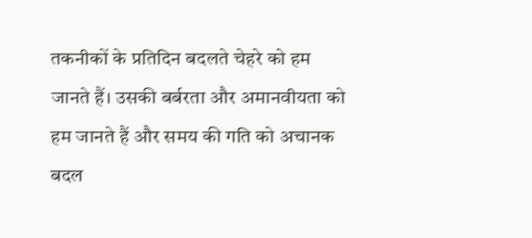तकनीकों के प्रतिदिन बदलते चेहरे को हम जानते हैं। उसकी बर्बरता और अमानवीयता को हम जानते हैं और समय की गति को अचानक बदल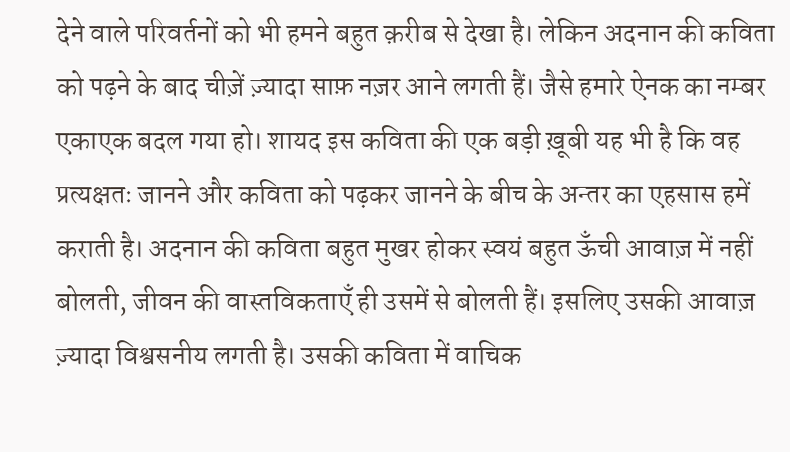देने वाले परिवर्तनों को भी हमने बहुत क़रीब से देखा है। लेकिन अदनान की कविता को पढ़ने के बाद चीज़ें ज़्यादा साफ़ नज़र आने लगती हैं। जैसे हमारे ऐनक का नम्बर एकाएक बदल गया हो। शायद इस कविता की एक बड़ी ख़ूबी यह भी है कि वह प्रत्यक्षतः जानने और कविता को पढ़कर जानने के बीच के अन्तर का एहसास हमें कराती है। अदनान की कविता बहुत मुखर होकर स्वयं बहुत ऊँची आवाज़ में नहीं बोलती, जीवन की वास्तविकताएँ ही उसमें से बोलती हैं। इसलिए उसकी आवाज़ ज़्यादा विश्वसनीय लगती है। उसकी कविता में वाचिक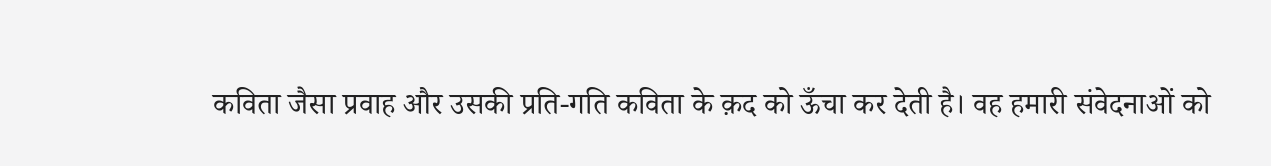कविता जैसा प्रवाह और उसकी प्रति-गति कविता के क़द को ऊँचा कर देती है। वह हमारी संवेदनाओं को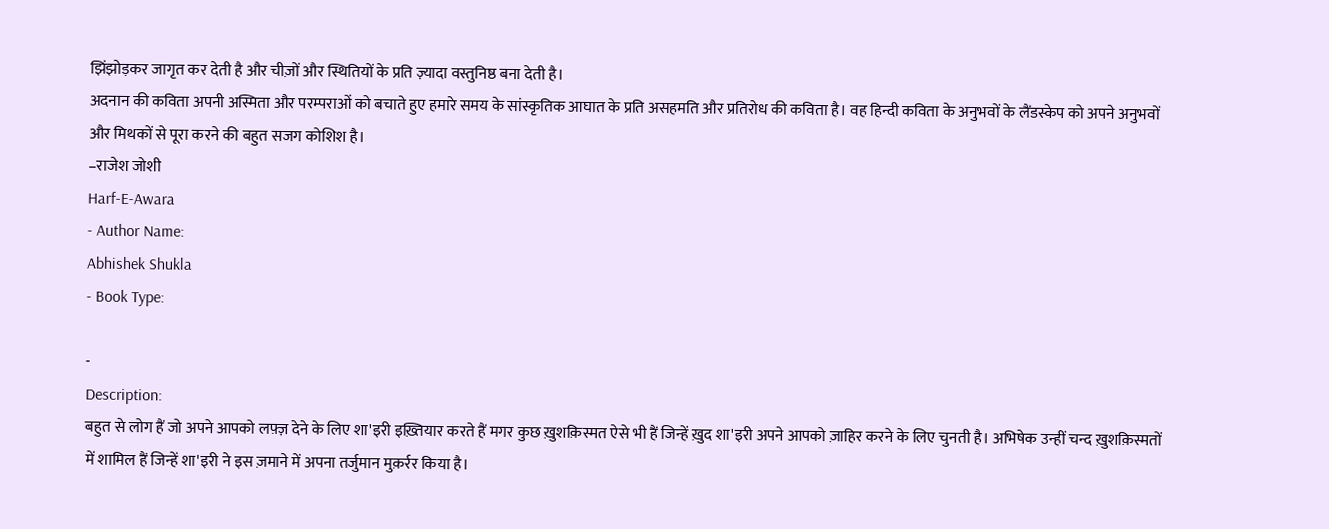झिंझोड़कर जागृत कर देती है और चीज़ों और स्थितियों के प्रति ज़्यादा वस्तुनिष्ठ बना देती है।
अदनान की कविता अपनी अस्मिता और परम्पराओं को बचाते हुए हमारे समय के सांस्कृतिक आघात के प्रति असहमति और प्रतिरोध की कविता है। वह हिन्दी कविता के अनुभवों के लैंडस्केप को अपने अनुभवों और मिथकों से पूरा करने की बहुत सजग कोशिश है।
–राजेश जोशी
Harf-E-Awara
- Author Name:
Abhishek Shukla
- Book Type:

-
Description:
बहुत से लोग हैं जो अपने आपको लफ़्ज़ देने के लिए शा'इरी इख़्तियार करते हैं मगर कुछ ख़ुशक़िस्मत ऐसे भी हैं जिन्हें ख़ुद शा'इरी अपने आपको ज़ाहिर करने के लिए चुनती है। अभिषेक उन्हीं चन्द ख़ुशक़िस्मतों में शामिल हैं जिन्हें शा'इरी ने इस ज़माने में अपना तर्जुमान मुक़र्रर किया है।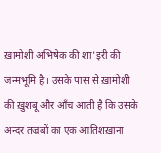ख़ामोशी अभिषेक की शा'इरी की जन्मभूमि है। उसके पास से ख़ामोशी की ख़ुशबू और आँच आती है कि उसके अन्दर तज्रबों का एक आतिशख़ाना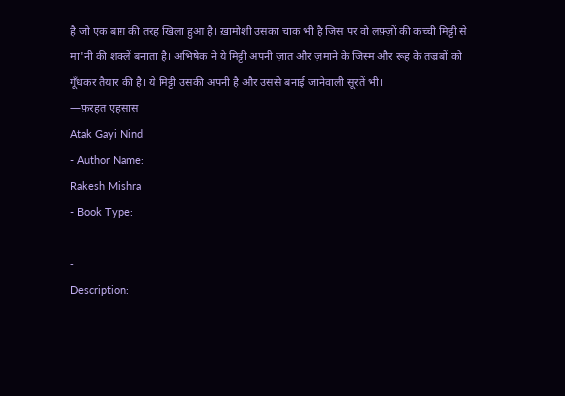है जो एक बाग़ की तरह खिला हुआ है। ख़ामोशी उसका चाक भी है जिस पर वो लफ़्ज़ों की कच्ची मिट्टी से मा'नी की शक्लें बनाता है। अभिषेक ने ये मिट्टी अपनी ज़ात और ज़माने के जिस्म और रूह के तज्रबों को गूँधकर तैयार की है। ये मिट्टी उसकी अपनी है और उससे बनाई जानेवाली सूरतें भी।
—फ़रहत एहसास
Atak Gayi Nind
- Author Name:
Rakesh Mishra
- Book Type:

-
Description: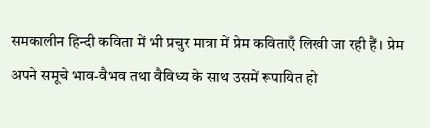समकालीन हिन्दी कविता में भी प्रचुर मात्रा में प्रेम कविताएँ लिखी जा रही हैं। प्रेम अपने समूचे भाव-वैभव तथा वैविध्य के साथ उसमें रूपायित हो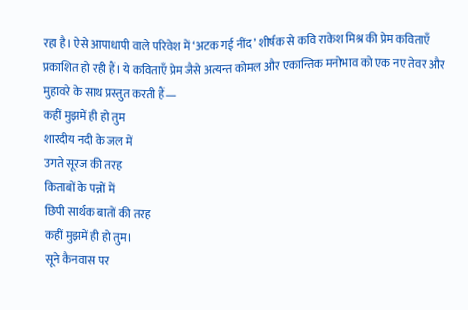रहा है। ऐसे आपाधापी वाले परिवेश में ‘अटक गई नींद’ शीर्षक से कवि राकेश मिश्र की प्रेम कविताएँ प्रकाशित हो रही हैं। ये कविताएँ प्रेम जैसे अत्यन्त कोमल और एकान्तिक मनोभाव को एक नए तेवर और मुहावरे के साथ प्रस्तुत करती हैं—
कहीं मुझमें ही हो तुम
शारदीय नदी के जल में
उगते सूरज की तरह
किताबों के पन्नों में
छिपी सार्थक बातों की तरह
कहीं मुझमें ही हो तुम।
सूने कैनवास पर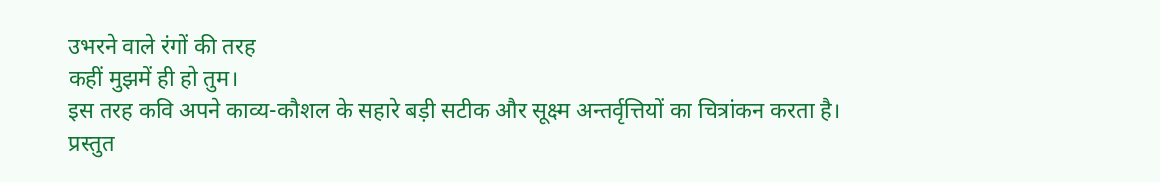उभरने वाले रंगों की तरह
कहीं मुझमें ही हो तुम।
इस तरह कवि अपने काव्य-कौशल के सहारे बड़ी सटीक और सूक्ष्म अन्तर्वृत्तियों का चित्रांकन करता है। प्रस्तुत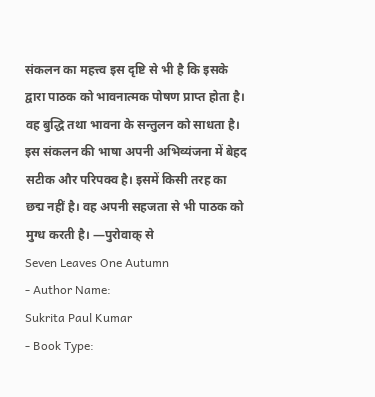संकलन का महत्त्व इस दृष्टि से भी है कि इसके द्वारा पाठक को भावनात्मक पोषण प्राप्त होता है। वह बुद्धि तथा भावना के सन्तुलन को साधता है। इस संकलन की भाषा अपनी अभिव्यंजना में बेहद सटीक और परिपक्व है। इसमें किसी तरह का छद्म नहीं है। वह अपनी सहजता से भी पाठक को मुग्ध करती है। —पुरोवाक् से
Seven Leaves One Autumn
- Author Name:
Sukrita Paul Kumar
- Book Type: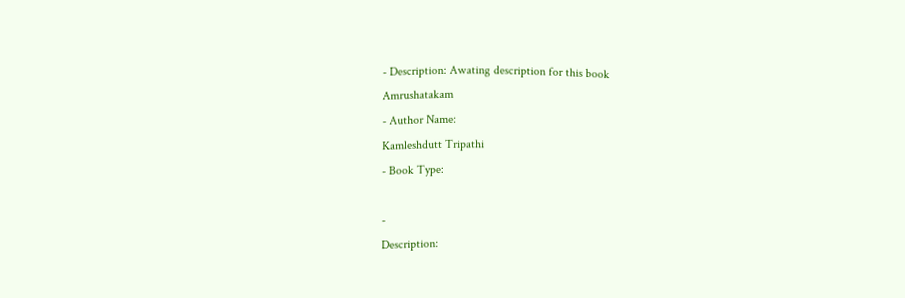- Description: Awating description for this book
Amrushatakam
- Author Name:
Kamleshdutt Tripathi
- Book Type:

-
Description: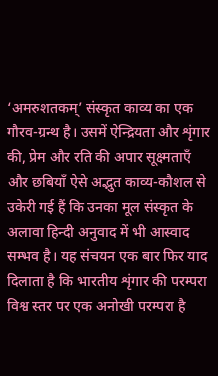‘अमरुशतकम्’ संस्कृत काव्य का एक गौरव-ग्रन्थ है। उसमें ऐन्द्रियता और शृंगार की, प्रेम और रति की अपार सूक्ष्मताएँ और छबियाँ ऐसे अद्भुत काव्य-कौशल से उकेरी गई हैं कि उनका मूल संस्कृत के अलावा हिन्दी अनुवाद में भी आस्वाद सम्भव है। यह संचयन एक बार फिर याद दिलाता है कि भारतीय शृंगार की परम्परा विश्व स्तर पर एक अनोखी परम्परा है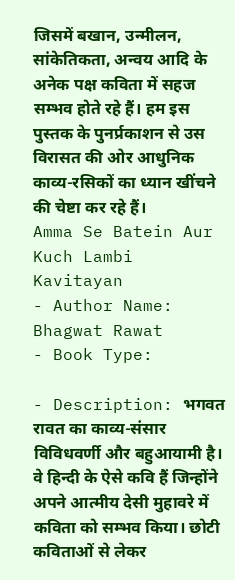जिसमें बखान, उन्मीलन, सांकेतिकता, अन्वय आदि के अनेक पक्ष कविता में सहज सम्भव होते रहे हैं। हम इस पुस्तक के पुनर्प्रकाशन से उस विरासत की ओर आधुनिक काव्य-रसिकों का ध्यान खींचने की चेष्टा कर रहे हैं।
Amma Se Batein Aur Kuch Lambi Kavitayan
- Author Name:
Bhagwat Rawat
- Book Type:

- Description: भगवत रावत का काव्य-संसार विविधवर्णी और बहुआयामी है। वे हिन्दी के ऐसे कवि हैं जिन्होंने अपने आत्मीय देसी मुहावरे में कविता को सम्भव किया। छोटी कविताओं से लेकर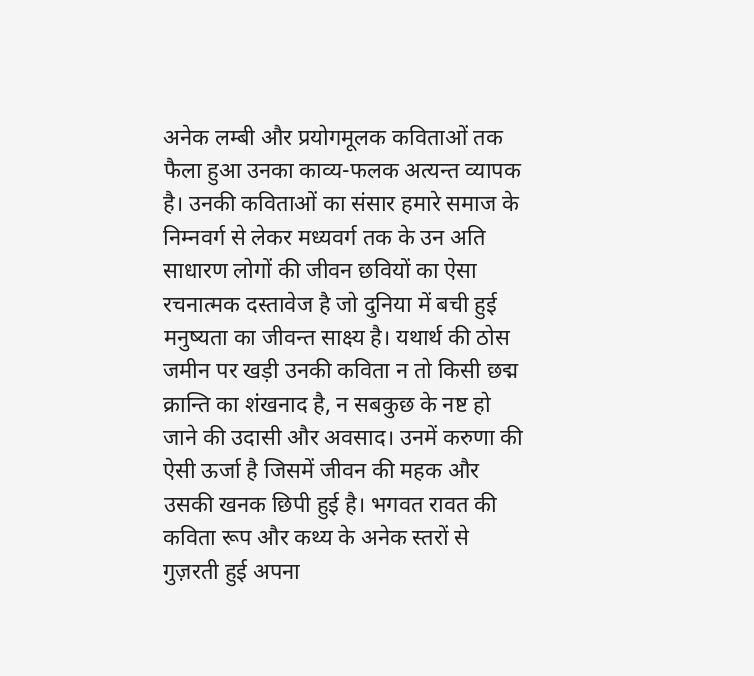अनेक लम्बी और प्रयोगमूलक कविताओं तक फैला हुआ उनका काव्य-फलक अत्यन्त व्यापक है। उनकी कविताओं का संसार हमारे समाज के निम्नवर्ग से लेकर मध्यवर्ग तक के उन अति साधारण लोगों की जीवन छवियों का ऐसा रचनात्मक दस्तावेज है जो दुनिया में बची हुई मनुष्यता का जीवन्त साक्ष्य है। यथार्थ की ठोस जमीन पर खड़ी उनकी कविता न तो किसी छद्म क्रान्ति का शंखनाद है, न सबकुछ के नष्ट हो जाने की उदासी और अवसाद। उनमें करुणा की ऐसी ऊर्जा है जिसमें जीवन की महक और उसकी खनक छिपी हुई है। भगवत रावत की कविता रूप और कथ्य के अनेक स्तरों से गुज़रती हुई अपना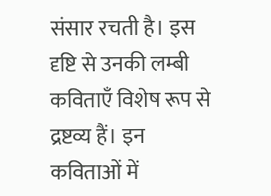संसार रचती है। इस दृष्टि से उनकी लम्बी कविताएँ विशेष रूप से द्रष्टव्य हैं। इन कविताओं में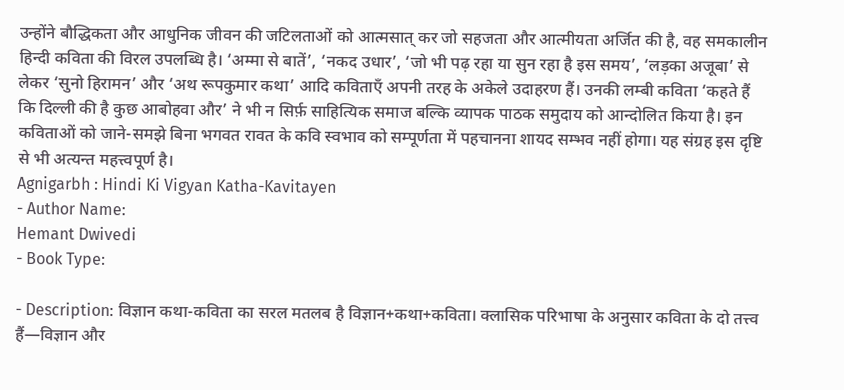उन्होंने बौद्धिकता और आधुनिक जीवन की जटिलताओं को आत्मसात् कर जो सहजता और आत्मीयता अर्जित की है, वह समकालीन हिन्दी कविता की विरल उपलब्धि है। ‘अम्मा से बातें’, ‘नकद उधार’, ‘जो भी पढ़ रहा या सुन रहा है इस समय’, ‘लड़का अजूबा’ से लेकर ‘सुनो हिरामन’ और ‘अथ रूपकुमार कथा’ आदि कविताएँ अपनी तरह के अकेले उदाहरण हैं। उनकी लम्बी कविता ‘कहते हैं कि दिल्ली की है कुछ आबोहवा और’ ने भी न सिर्फ़ साहित्यिक समाज बल्कि व्यापक पाठक समुदाय को आन्दोलित किया है। इन कविताओं को जाने-समझे बिना भगवत रावत के कवि स्वभाव को सम्पूर्णता में पहचानना शायद सम्भव नहीं होगा। यह संग्रह इस दृष्टि से भी अत्यन्त महत्त्वपूर्ण है।
Agnigarbh : Hindi Ki Vigyan Katha-Kavitayen
- Author Name:
Hemant Dwivedi
- Book Type:

- Description: विज्ञान कथा-कविता का सरल मतलब है विज्ञान+कथा+कविता। क्लासिक परिभाषा के अनुसार कविता के दो तत्त्व हैं—विज्ञान और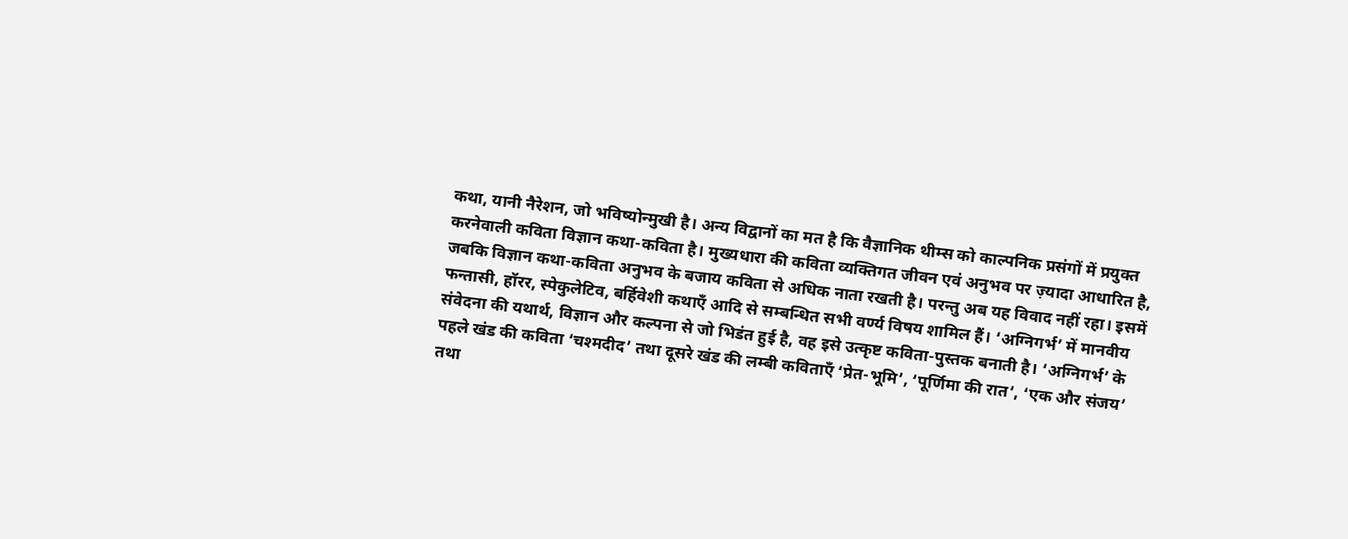कथा, यानी नैरेशन, जो भविष्योन्मुखी है। अन्य विद्वानों का मत है कि वैज्ञानिक थीम्स को काल्पनिक प्रसंगों में प्रयुक्त करनेवाली कविता विज्ञान कथा-कविता है। मुख्यधारा की कविता व्यक्तिगत जीवन एवं अनुभव पर ज़्यादा आधारित है, जबकि विज्ञान कथा-कविता अनुभव के बजाय कविता से अधिक नाता रखती है। परन्तु अब यह विवाद नहीं रहा। इसमें फन्तासी, हॉरर, स्पेकुलेटिव, बर्हिवेशी कथाएँ आदि से सम्बन्धित सभी वर्ण्य विषय शामिल हैं। ‘अग्निगर्भ’ में मानवीय संवेदना की यथार्थ, विज्ञान और कल्पना से जो भिडंत हुई है, वह इसे उत्कृष्ट कविता-पुस्तक बनाती है। ‘अग्निगर्भ’ के पहले खंड की कविता ‘चश्मदीद’ तथा दूसरे खंड की लम्बी कविताएँ ‘प्रेत-भूमि’, ‘पूर्णिमा की रात’, ‘एक और संजय’ तथा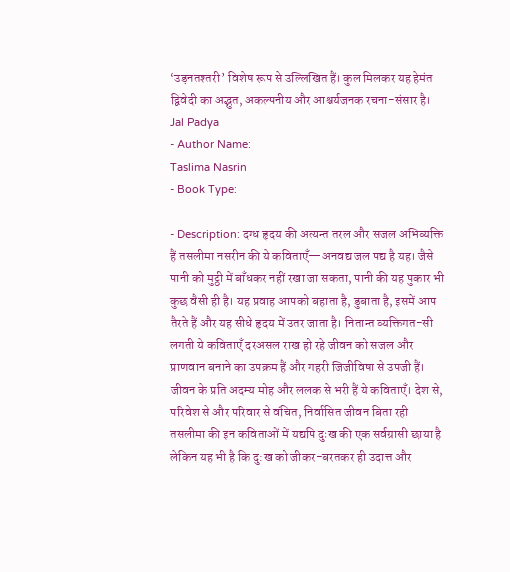‘उड़नतश्तरी’ विशेष रूप से उल्लिखित हैं। कुल मिलकर यह हेमंत द्विवेदी का अद्भुत, अकल्पनीय और आश्चर्यजनक रचना-संसार है।
Jal Padya
- Author Name:
Taslima Nasrin
- Book Type:

- Description: दग्ध हृदय की अत्यन्त तरल और सजल अभिव्यक्ति हैं तसलीमा नसरीन की ये कविताएँ—अनवद्य जल पद्य है यह। जैसे पानी को मुट्ठी में बाँधकर नहीं रखा जा सकता, पानी की यह पुकार भी कुछ वैसी ही है। यह प्रवाह आपको बहाता है, डुबाता है, इसमें आप तैरते हैं और यह सीधे हृदय में उतर जाता है। नितान्त व्यक्तिगत-सी लगती ये कविताएँ दरअसल राख हो रहे जीवन को सजल और प्राणवान बनाने का उपक्रम हैं और गहरी जिजीविषा से उपजी हैं। जीवन के प्रति अदम्य मोह और ललक से भरी हैं ये कविताएँ। देश से, परिवेश से और परिवार से वंचित, निर्वासित जीवन बिता रही तसलीमा की इन कविताओं में यद्यपि दुःख की एक सर्वग्रासी छाया है लेकिन यह भी है कि दु:ख को जीकर-बरतकर ही उदात्त और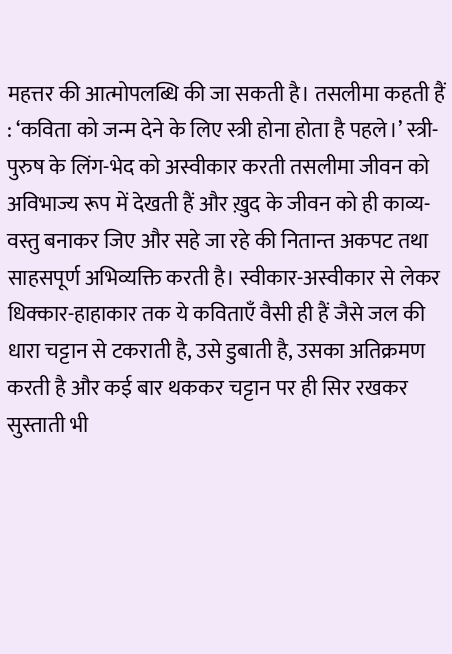महत्तर की आत्मोपलब्धि की जा सकती है। तसलीमा कहती हैं : ‘कविता को जन्म देने के लिए स्त्री होना होता है पहले।’ स्त्री-पुरुष के लिंग-भेद को अस्वीकार करती तसलीमा जीवन को अविभाज्य रूप में देखती हैं और ख़ुद के जीवन को ही काव्य-वस्तु बनाकर जिए और सहे जा रहे की नितान्त अकपट तथा साहसपूर्ण अभिव्यक्ति करती है। स्वीकार-अस्वीकार से लेकर धिक्कार-हाहाकार तक ये कविताएँ वैसी ही हैं जैसे जल की धारा चट्टान से टकराती है, उसे डुबाती है, उसका अतिक्रमण करती है और कई बार थककर चट्टान पर ही सिर रखकर सुस्ताती भी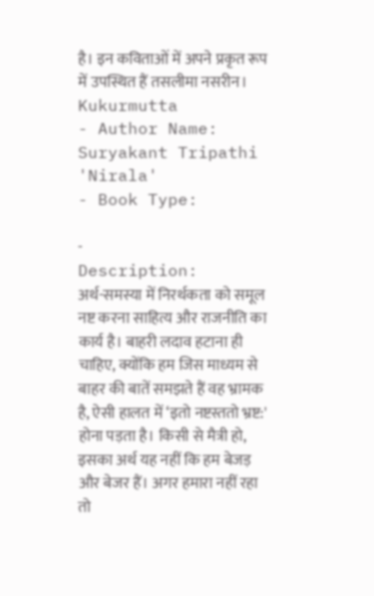है। इन कविताओं में अपने प्रकृत रूप में उपस्थित हैं तसलीमा नसरीन।
Kukurmutta
- Author Name:
Suryakant Tripathi 'Nirala'
- Book Type:

-
Description:
अर्थ-समस्या में निरर्थकता को समूल नष्ट करना साहित्य और राजनीति का कार्य है। बाहरी लदाव हटाना ही चाहिए, क्योंकि हम जिस माध्यम से बाहर की बातें समझते हैं वह भ्रामक है, ऐसी हालत में ‘इतो नष्टस्ततो भ्रष्ट:' होना पड़ता है। किसी से मैत्री हो, इसका अर्थ यह नहीं कि हम बेजड़ और बेजर हैं। अगर हमारा नहीं रहा तो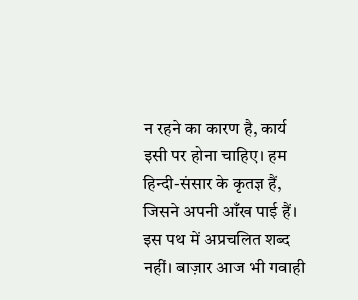न रहने का कारण है, कार्य इसी पर होना चाहिए। हम हिन्दी-संसार के कृतज्ञ हैं, जिसने अपनी आँख पाई हैं। इस पथ में अप्रचलित शब्द नहीं। बाज़ार आज भी गवाही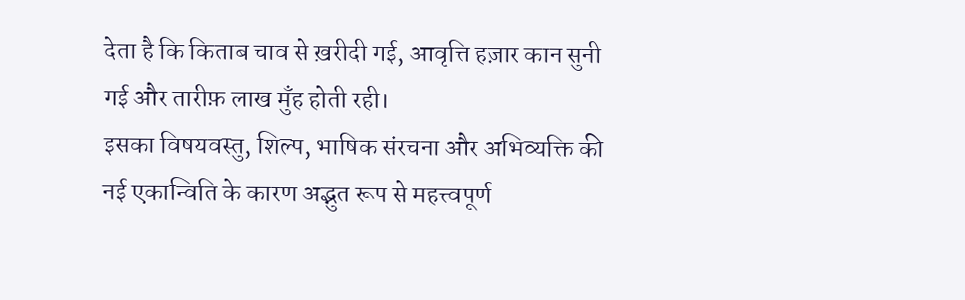देता है कि किताब चाव से ख़रीदी गई, आवृत्ति हज़ार कान सुनी गई और तारीफ़ लाख मुँह होती रही।
इसका विषयवस्तु, शिल्प, भाषिक संरचना और अभिव्यक्ति की नई एकान्विति के कारण अद्भुत रूप से महत्त्वपूर्ण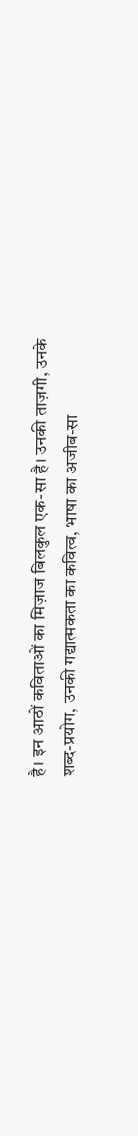है। इन आठों कविताओं का मिज़ाज बिलकुल एक-सा है। उनकी ताज़गी, उनके शब्द-प्रयोग, उनकी गद्यात्मकता का कवित्व, भाषा का अजीब-सा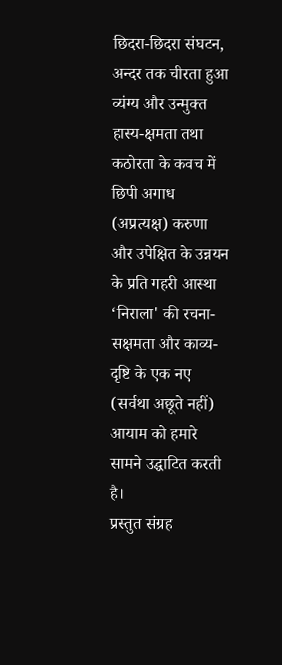छिदरा-छिदरा संघटन, अन्दर तक चीरता हुआ व्यंग्य और उन्मुक्त हास्य-क्षमता तथा कठोरता के कवच में छिपी अगाध (अप्रत्यक्ष) करुणा और उपेक्षित के उन्नयन के प्रति गहरी आस्था ‘निराला' की रचना-सक्षमता और काव्य-दृष्टि के एक नए (सर्वथा अछूते नहीं) आयाम को हमारे सामने उद्घाटित करती है।
प्रस्तुत संग्रह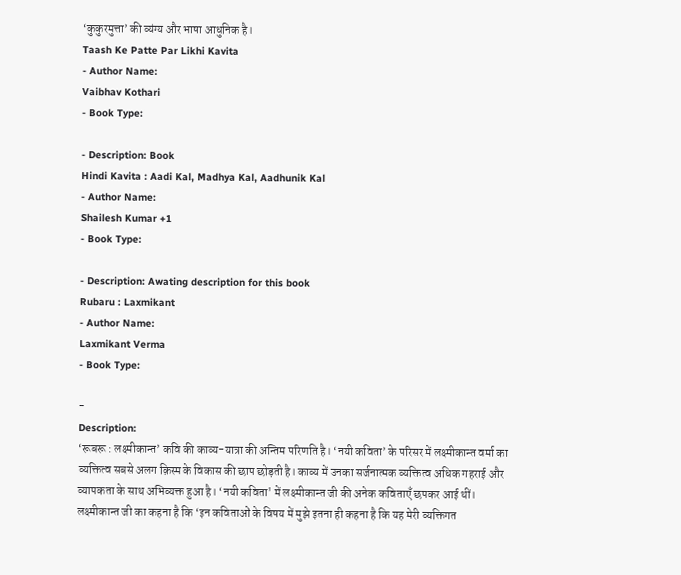‘कुकुरमुत्ता’ की व्यंग्य और भाषा आधुनिक है।
Taash Ke Patte Par Likhi Kavita
- Author Name:
Vaibhav Kothari
- Book Type:

- Description: Book
Hindi Kavita : Aadi Kal, Madhya Kal, Aadhunik Kal
- Author Name:
Shailesh Kumar +1
- Book Type:

- Description: Awating description for this book
Rubaru : Laxmikant
- Author Name:
Laxmikant Verma
- Book Type:

-
Description:
‘रूबरू : लक्ष्मीकान्त’ कवि की काव्य-यात्रा की अन्तिम परिणति है। ‘नयी कविता’ के परिसर में लक्ष्मीकान्त वर्मा का व्यक्तित्व सबसे अलग क़िस्म के विकास की छाप छोड़ती है। काव्य में उनका सर्जनात्मक व्यक्तित्व अधिक गहराई और व्यापकता के साथ अभिव्यक्त हुआ है। ‘नयी कविता' में लक्ष्मीकान्त जी की अनेक कविताएँ छपकर आई थीं।
लक्ष्मीकान्त जी का कहना है कि ‘इन कविताओं के विषय में मुझे इतना ही कहना है कि यह मेरी व्यक्तिगत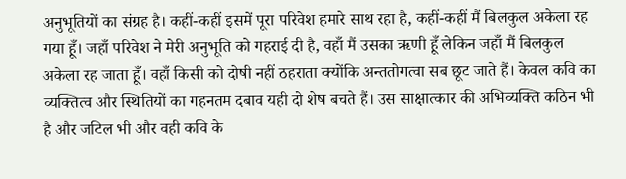अनुभूतियों का संग्रह है। कहीं-कहीं इसमें पूरा परिवेश हमारे साथ रहा है, कहीं-कहीं मैं बिलकुल अकेला रह गया हूँ। जहाँ परिवेश ने मेरी अनुभूति को गहराई दी है, वहाँ मैं उसका ऋणी हूँ लेकिन जहाँ मैं बिलकुल अकेला रह जाता हूँ। वहाँ किसी को दोषी नहीं ठहराता क्योंकि अन्ततोगत्वा सब छूट जाते हैं। केवल कवि का व्यक्तित्व और स्थितियों का गहनतम दबाव यही दो शेष बचते हैं। उस साक्षात्कार की अभिव्यक्ति कठिन भी है और जटिल भी और वही कवि के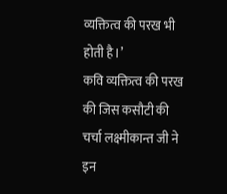व्यक्तित्व की परख भी होती है।’
कवि व्यक्तित्व की परख की जिस कसौटी की चर्चा लक्ष्मीकान्त जी ने इन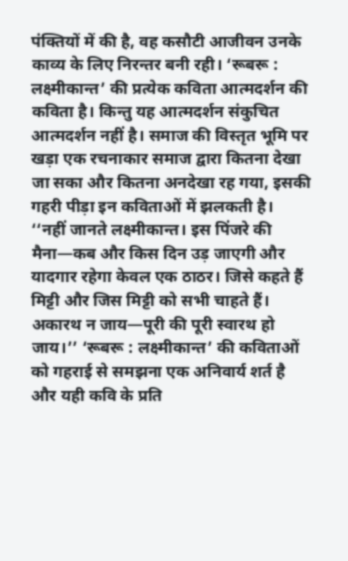पंक्तियों में की है, वह कसौटी आजीवन उनके काव्य के लिए निरन्तर बनी रही। ‘रूबरू : लक्ष्मीकान्त’ की प्रत्येक कविता आत्मदर्शन की कविता है। किन्तु यह आत्मदर्शन संकुचित आत्मदर्शन नहीं है। समाज की विस्तृत भूमि पर खड़ा एक रचनाकार समाज द्वारा कितना देखा जा सका और कितना अनदेखा रह गया, इसकी गहरी पीड़ा इन कविताओं में झलकती है।
‘‘नहीं जानते लक्ष्मीकान्त। इस पिंजरे की मैना—कब और किस दिन उड़ जाएगी और यादगार रहेगा केवल एक ठाठर। जिसे कहते हैं मिट्टी और जिस मिट्टी को सभी चाहते हैं। अकारथ न जाय—पूरी की पूरी स्वारथ हो जाय।’’ ‘रूबरू : लक्ष्मीकान्त’ की कविताओं को गहराई से समझना एक अनिवार्य शर्त है और यही कवि के प्रति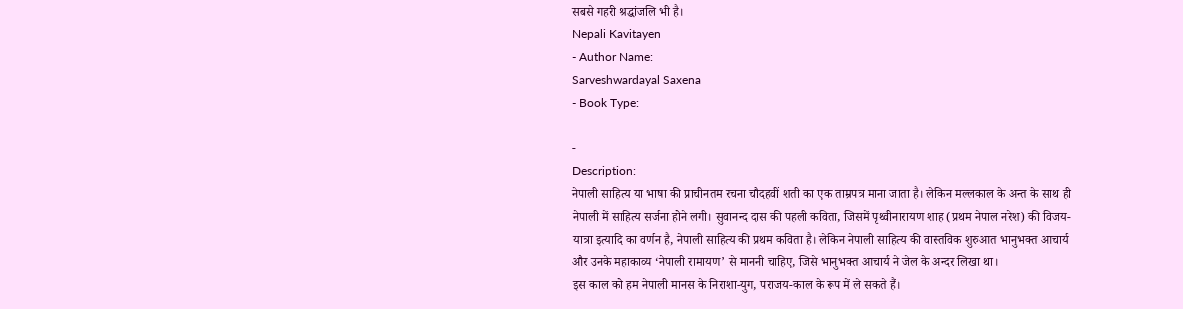सबसे गहरी श्रद्धांजलि भी है।
Nepali Kavitayen
- Author Name:
Sarveshwardayal Saxena
- Book Type:

-
Description:
नेपाली साहित्य या भाषा की प्राचीनतम रचना चौदहवीं शती का एक ताम्रपत्र माना जाता है। लेकिन मल्लकाल के अन्त के साथ ही नेपाली में साहित्य सर्जना होने लगी। सुवानन्द दास की पहली कविता, जिसमें पृथ्वीनारायण शाह (प्रथम नेपाल नरेश) की विजय-यात्रा इत्यादि का वर्णन है, नेपाली साहित्य की प्रथम कविता है। लेकिन नेपाली साहित्य की वास्तविक शुरुआत भानुभक्त आचार्य और उनके महाकाव्य ‘नेपाली रामायण’ से माननी चाहिए, जिसे भानुभक्त आचार्य ने जेल के अन्दर लिखा था।
इस काल को हम नेपाली मानस के निराशा-युग, पराजय-काल के रूप में ले सकते हैं।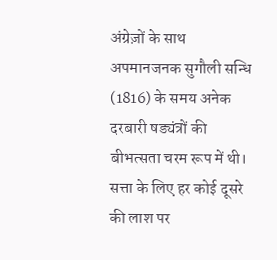अंग्रेज़ों के साथ अपमानजनक सुगौली सन्धि (1816) के समय अनेक दरबारी षड्यंत्रों की बीभत्सता चरम रूप में थी। सत्ता के लिए हर कोई दूसरे की लाश पर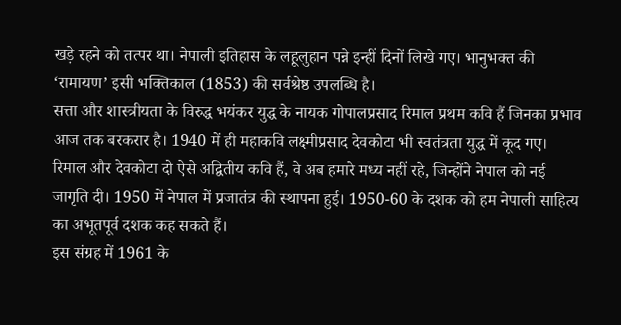खड़े रहने को तत्पर था। नेपाली इतिहास के लहूलुहान पन्ने इन्हीं दिनों लिखे गए। भानुभक्त की ‘रामायण’ इसी भक्तिकाल (1853) की सर्वश्रेष्ठ उपलब्धि है।
सत्ता और शास्त्रीयता के विरुद्ध भयंकर युद्ध के नायक गोपालप्रसाद रिमाल प्रथम कवि हैं जिनका प्रभाव आज तक बरकरार है। 1940 में ही महाकवि लक्ष्मीप्रसाद देवकोटा भी स्वतंत्रता युद्ध में कूद गए। रिमाल और देवकोटा दो ऐसे अद्वितीय कवि हैं, वे अब हमारे मध्य नहीं रहे, जिन्होंने नेपाल को नई जागृति दी। 1950 में नेपाल में प्रजातंत्र की स्थापना हुई। 1950-60 के दशक को हम नेपाली साहित्य का अभूतपूर्व दशक कह सकते हैं।
इस संग्रह में 1961 के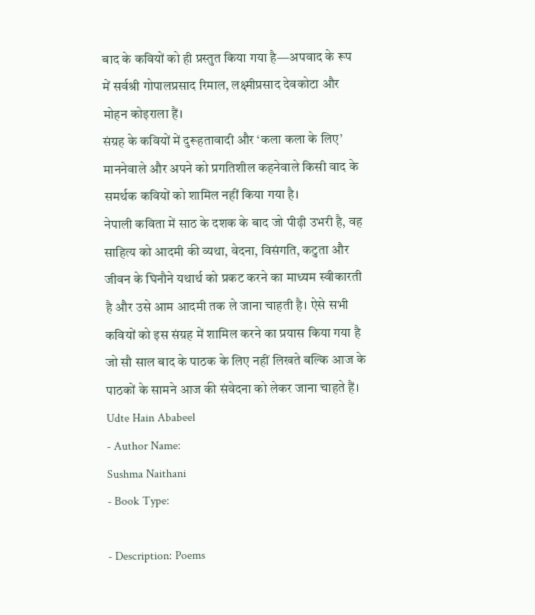बाद के कवियों को ही प्रस्तुत किया गया है—अपवाद के रूप में सर्वश्री गोपालप्रसाद रिमाल, लक्ष्मीप्रसाद देवकोटा और मोहन कोइराला हैं।
संग्रह के कवियों में दुरूहतावादी और ‘कला कला के लिए’ माननेवाले और अपने को प्रगतिशील कहनेवाले किसी वाद के समर्थक कवियों को शामिल नहीं किया गया है।
नेपाली कविता में साठ के दशक के बाद जो पीढ़ी उभरी है, वह साहित्य को आदमी की व्यथा, वेदना, विसंगति, कटुता और जीवन के घिनौने यथार्थ को प्रकट करने का माध्यम स्वीकारती है और उसे आम आदमी तक ले जाना चाहती है। ऐसे सभी कवियों को इस संग्रह में शामिल करने का प्रयास किया गया है जो सौ साल बाद के पाठक के लिए नहीं लिखते बल्कि आज के पाठकों के सामने आज की संवेदना को लेकर जाना चाहते हैं।
Udte Hain Ababeel
- Author Name:
Sushma Naithani
- Book Type:

- Description: Poems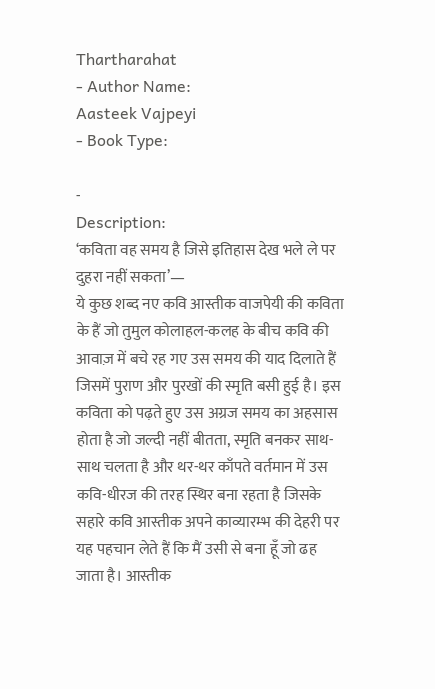Thartharahat
- Author Name:
Aasteek Vajpeyi
- Book Type:

-
Description:
‘कविता वह समय है जिसे इतिहास देख भले ले पर दुहरा नहीं सकता’—
ये कुछ शब्द नए कवि आस्तीक वाजपेयी की कविता के हैं जो तुमुल कोलाहल-कलह के बीच कवि की आवाज़ में बचे रह गए उस समय की याद दिलाते हैं जिसमें पुराण और पुरखों की स्मृति बसी हुई है। इस कविता को पढ़ते हुए उस अग्रज समय का अहसास होता है जो जल्दी नहीं बीतता, स्मृति बनकर साथ-साथ चलता है और थर-थर काँपते वर्तमान में उस कवि-धीरज की तरह स्थिर बना रहता है जिसके सहारे कवि आस्तीक अपने काव्यारम्भ की देहरी पर यह पहचान लेते हैं कि मैं उसी से बना हूँ जो ढह जाता है। आस्तीक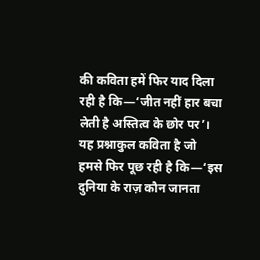की कविता हमें फिर याद दिला रही है कि—‘जीत नहीं हार बचा लेती है अस्तित्व के छोर पर’। यह प्रश्नाकुल कविता है जो हमसे फिर पूछ रही है कि—‘इस दुनिया के राज़ कौन जानता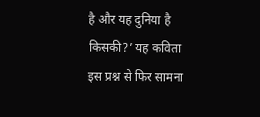है और यह दुनिया है किसकी?’ यह कविता इस प्रश्न से फिर सामना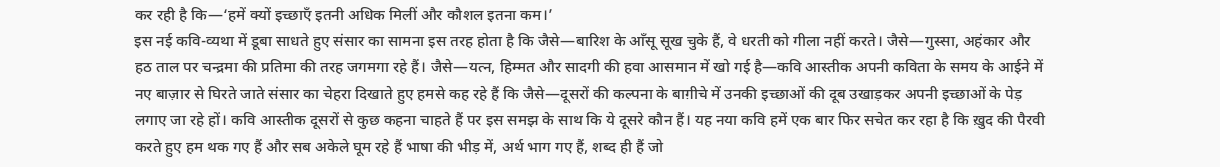कर रही है कि—‘हमें क्यों इच्छाएँ इतनी अधिक मिलीं और कौशल इतना कम।’
इस नई कवि-व्यथा में डूबा साधते हुए संसार का सामना इस तरह होता है कि जैसे—बारिश के आँसू सूख चुके हैं, वे धरती को गीला नहीं करते। जैसे—गुस्सा, अहंकार और हठ ताल पर चन्द्रमा की प्रतिमा की तरह जगमगा रहे हैं। जैसे—यत्न, हिम्मत और सादगी की हवा आसमान में खो गई है—कवि आस्तीक अपनी कविता के समय के आईने में नए बाज़ार से घिरते जाते संसार का चेहरा दिखाते हुए हमसे कह रहे हैं कि जैसे—दूसरों की कल्पना के बाग़ीचे में उनकी इच्छाओं की दूब उखाड़कर अपनी इच्छाओं के पेड़ लगाए जा रहे हों। कवि आस्तीक दूसरों से कुछ कहना चाहते हैं पर इस समझ के साथ कि ये दूसरे कौन हैं। यह नया कवि हमें एक बार फिर सचेत कर रहा है कि ख़ुद की पैरवी करते हुए हम थक गए हैं और सब अकेले घूम रहे हैं भाषा की भीड़ में, अर्थ भाग गए हैं, शब्द ही हैं जो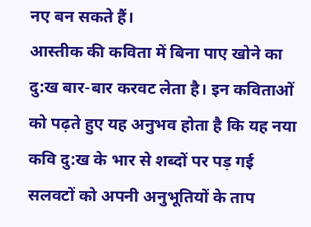नए बन सकते हैं।
आस्तीक की कविता में बिना पाए खोने का दु:ख बार-बार करवट लेता है। इन कविताओं को पढ़ते हुए यह अनुभव होता है कि यह नया कवि दु:ख के भार से शब्दों पर पड़ गई सलवटों को अपनी अनुभूतियों के ताप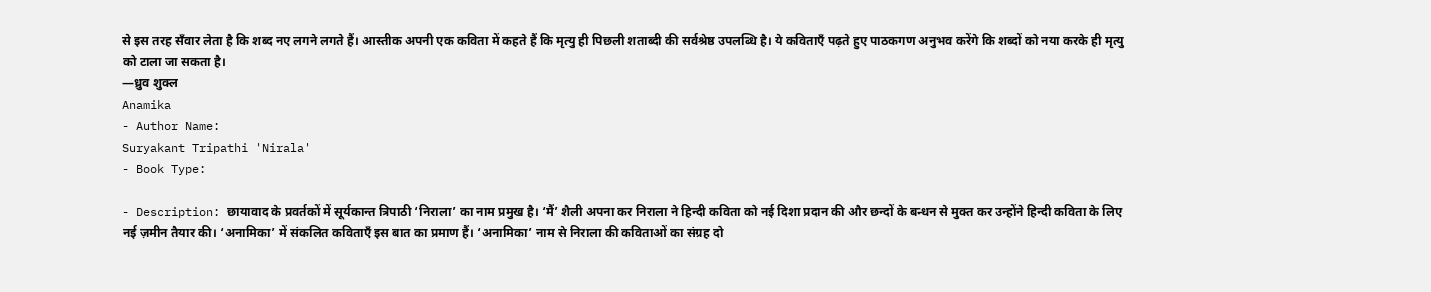से इस तरह सँवार लेता है कि शब्द नए लगने लगते हैं। आस्तीक अपनी एक कविता में कहते हैं कि मृत्यु ही पिछली शताब्दी की सर्वश्रेष्ठ उपलब्धि है। ये कविताएँ पढ़ते हुए पाठकगण अनुभव करेंगे कि शब्दों को नया करके ही मृत्यु को टाला जा सकता है।
—ध्रुव शुक्ल
Anamika
- Author Name:
Suryakant Tripathi 'Nirala'
- Book Type:

- Description: छायावाद के प्रवर्तकों में सूर्यकान्त त्रिपाठी ‘निराला’ का नाम प्रमुख है। ‘मैं’ शैली अपना कर निराला ने हिन्दी कविता को नई दिशा प्रदान की और छन्दों के बन्धन से मुक्त कर उन्होंने हिन्दी कविता के लिए नई ज़मीन तैयार की। ‘अनामिका’ में संकलित कविताएँ इस बात का प्रमाण हैं। ‘अनामिका’ नाम से निराला की कविताओं का संग्रह दो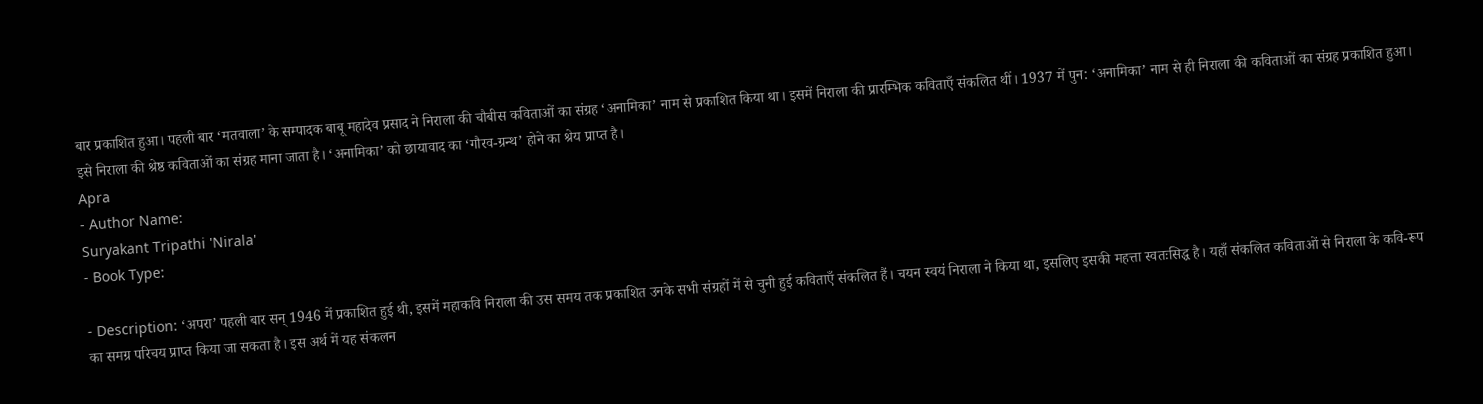बार प्रकाशित हुआ। पहली बार ‘मतवाला’ के सम्पादक बाबू महादेव प्रसाद ने निराला की चौबीस कविताओं का संग्रह ‘अनामिका’ नाम से प्रकाशित किया था। इसमें निराला की प्रारम्भिक कविताएँ संकलित थीं। 1937 में पुन: ‘अनामिका’ नाम से ही निराला की कविताओं का संग्रह प्रकाशित हुआ। इसे निराला की श्रेष्ठ कविताओं का संग्रह माना जाता है। ‘अनामिका’ को छायावाद का ‘गौरव-ग्रन्थ’ होने का श्रेय प्राप्त है।
Apra
- Author Name:
Suryakant Tripathi 'Nirala'
- Book Type:

- Description: ‘अपरा’ पहली बार सन् 1946 में प्रकाशित हुई थी, इसमें महाकवि निराला की उस समय तक प्रकाशित उनके सभी संग्रहों में से चुनी हुई कविताएँ संकलित हैं। चयन स्वयं निराला ने किया था, इसलिए इसकी महत्ता स्वतःसिद्ध है। यहाँ संकलित कविताओं से निराला के कवि-रूप का समग्र परिचय प्राप्त किया जा सकता है। इस अर्थ में यह संकलन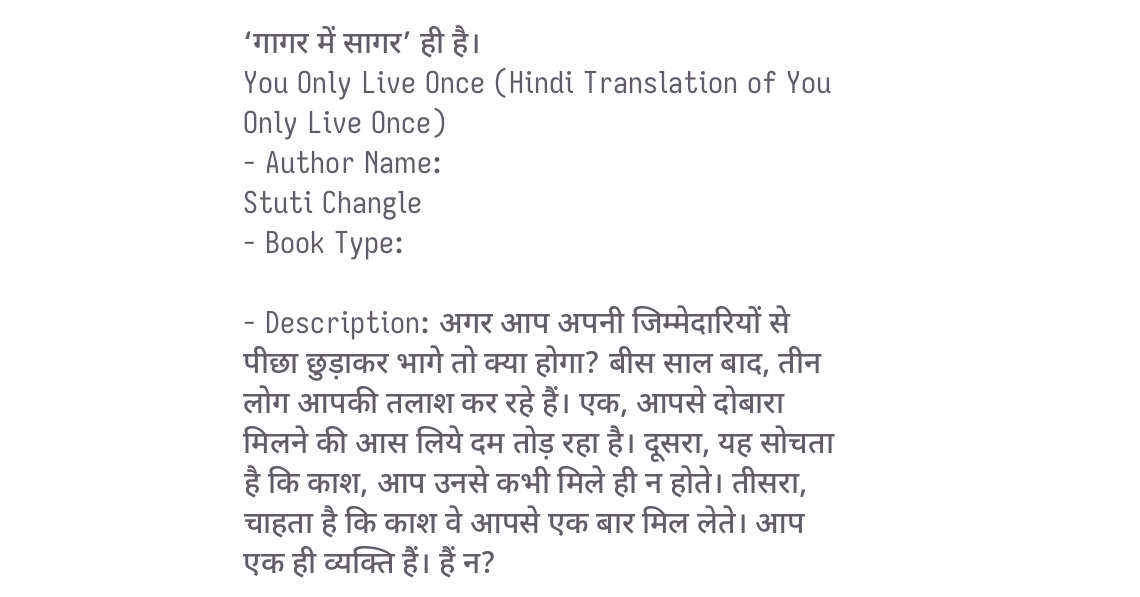‘गागर में सागर’ ही है।
You Only Live Once (Hindi Translation of You Only Live Once)
- Author Name:
Stuti Changle
- Book Type:

- Description: अगर आप अपनी जिम्मेदारियों से पीछा छुड़ाकर भागे तो क्या होगा? बीस साल बाद, तीन लोग आपकी तलाश कर रहे हैं। एक, आपसे दोबारा मिलने की आस लिये दम तोड़ रहा है। दूसरा, यह सोचता है कि काश, आप उनसे कभी मिले ही न होते। तीसरा, चाहता है कि काश वे आपसे एक बार मिल लेते। आप एक ही व्यक्ति हैं। हैं न?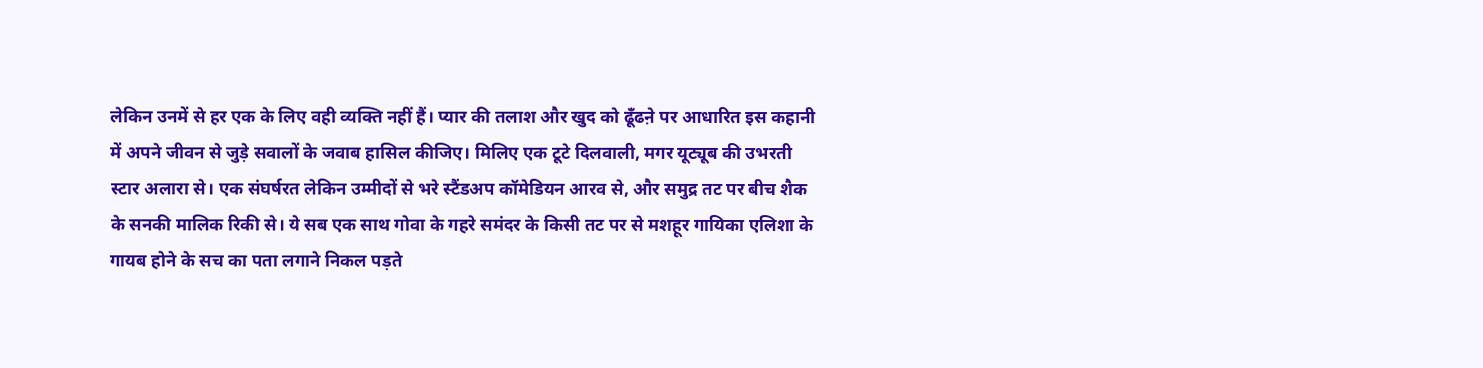लेकिन उनमें से हर एक के लिए वही व्यक्ति नहीं हैं। प्यार की तलाश और खुद को ढूँढऩे पर आधारित इस कहानी में अपने जीवन से जुड़े सवालों के जवाब हासिल कीजिए। मिलिए एक टूटे दिलवाली, मगर यूट्यूब की उभरती स्टार अलारा से। एक संघर्षरत लेकिन उम्मीदों से भरे स्टैंडअप कॉमेडियन आरव से, और समुद्र तट पर बीच शैक के सनकी मालिक रिकी से। ये सब एक साथ गोवा के गहरे समंदर के किसी तट पर से मशहूर गायिका एलिशा के गायब होने के सच का पता लगाने निकल पड़ते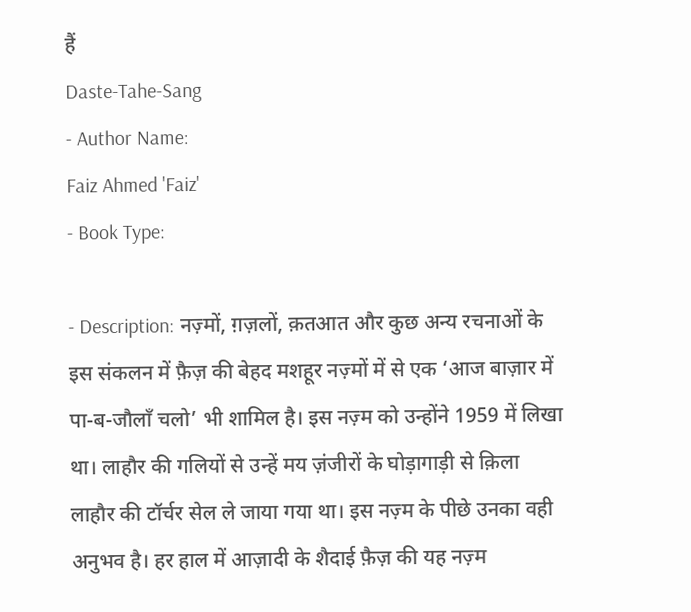हैं
Daste-Tahe-Sang
- Author Name:
Faiz Ahmed 'Faiz'
- Book Type:

- Description: नज़्मों, ग़ज़लों, क़तआत और कुछ अन्य रचनाओं के इस संकलन में फ़ैज़ की बेहद मशहूर नज़्मों में से एक ‘आज बाज़ार में पा-ब-जौलाँ चलो’ भी शामिल है। इस नज़्म को उन्होंने 1959 में लिखा था। लाहौर की गलियों से उन्हें मय ज़ंजीरों के घोड़ागाड़ी से क़िला लाहौर की टॉर्चर सेल ले जाया गया था। इस नज़्म के पीछे उनका वही अनुभव है। हर हाल में आज़ादी के शैदाई फ़ैज़ की यह नज़्म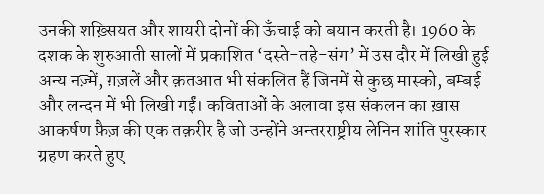उनकी शख़्सियत और शायरी दोनों की ऊँचाई को बयान करती है। 1960 के दशक के शुरुआती सालों में प्रकाशित ‘दस्ते-तहे-संग’ में उस दौर में लिखी हुई अन्य नज़्में, ग़ज़लें और क़तआत भी संकलित हैं जिनमें से कुछ मास्को, बम्बई और लन्दन में भी लिखी गईं। कविताओं के अलावा इस संकलन का ख़ास आकर्षण फ़ैज़ की एक तक़रीर है जो उन्होंने अन्तरराष्ट्रीय लेनिन शांति पुरस्कार ग्रहण करते हुए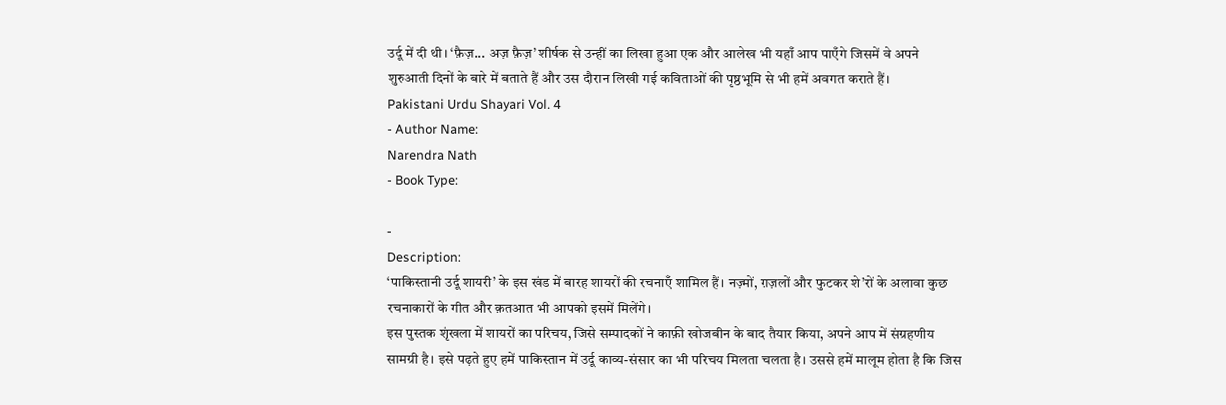उर्दू में दी थी। ‘फ़ैज़... अज़ फ़ैज़’ शीर्षक से उन्हीं का लिखा हुआ एक और आलेख भी यहाँ आप पाएँगे जिसमें वे अपने शुरुआती दिनों के बारे में बताते हैं और उस दौरान लिखी गई कविताओं की पृष्ठभूमि से भी हमें अवगत कराते हैं।
Pakistani Urdu Shayari Vol. 4
- Author Name:
Narendra Nath
- Book Type:

-
Description:
‘पाकिस्तानी उर्दू शायरी’ के इस खंड में बारह शायरों की रचनाएँ शामिल हैं। नज़्मों, ग़ज़लों और फुटकर शे’रों के अलावा कुछ रचनाकारों के गीत और क़तआत भी आपको इसमें मिलेंगे।
इस पुस्तक शृंखला में शायरों का परिचय, जिसे सम्पादकों ने काफ़ी खोजबीन के बाद तैयार किया, अपने आप में संग्रहणीय सामग्री है। इसे पढ़ते हुए हमें पाकिस्तान में उर्दू काव्य-संसार का भी परिचय मिलता चलता है। उससे हमें मालूम होता है कि जिस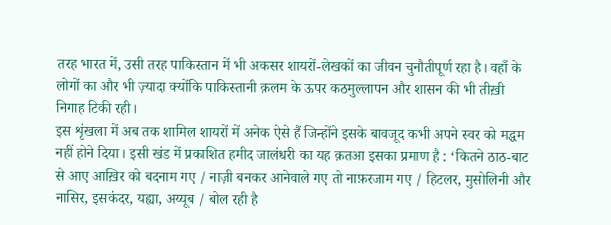तरह भारत में, उसी तरह पाकिस्तान में भी अकसर शायरों-लेखकों का जीवन चुनौतीपूर्ण रहा है। वहाँ के लोगों का और भी ज़्यादा क्योंकि पाकिस्तानी क़लम के ऊपर कठमुल्लापन और शासन की भी तीख़ी निगाह टिकी रही।
इस शृंखला में अब तक शामिल शायरों में अनेक ऐसे हैं जिन्होंने इसके बावजूद कभी अपने स्वर को मद्धम नहीं होने दिया। इसी खंड में प्रकाशित हमीद जालंधरी का यह क़तआ इसका प्रमाण है : ‘कितने ठाठ-बाट से आए आख़िर को बदनाम गए / नाज़ी बनकर आनेवाले गए तो नाफ़रजाम गए / हिटलर, मुसोलिनी और नासिर, इसकंदर, यह्या, अय्यूब / बोल रही है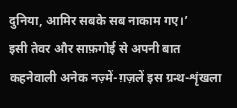दुनिया, आमिर सबके सब नाकाम गए।’
इसी तेवर और साफ़गोई से अपनी बात कहनेवाली अनेक नज़्में-ग़ज़लें इस ग्रन्थ-शृंखला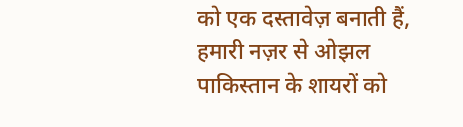को एक दस्तावेज़ बनाती हैं, हमारी नज़र से ओझल पाकिस्तान के शायरों को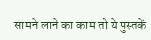सामने लाने का काम तो ये पुस्तकें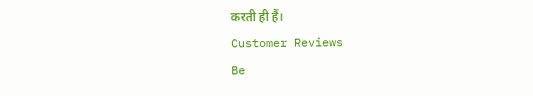करती ही हैं।
Customer Reviews
Be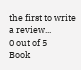the first to write a review...
0 out of 5
Book